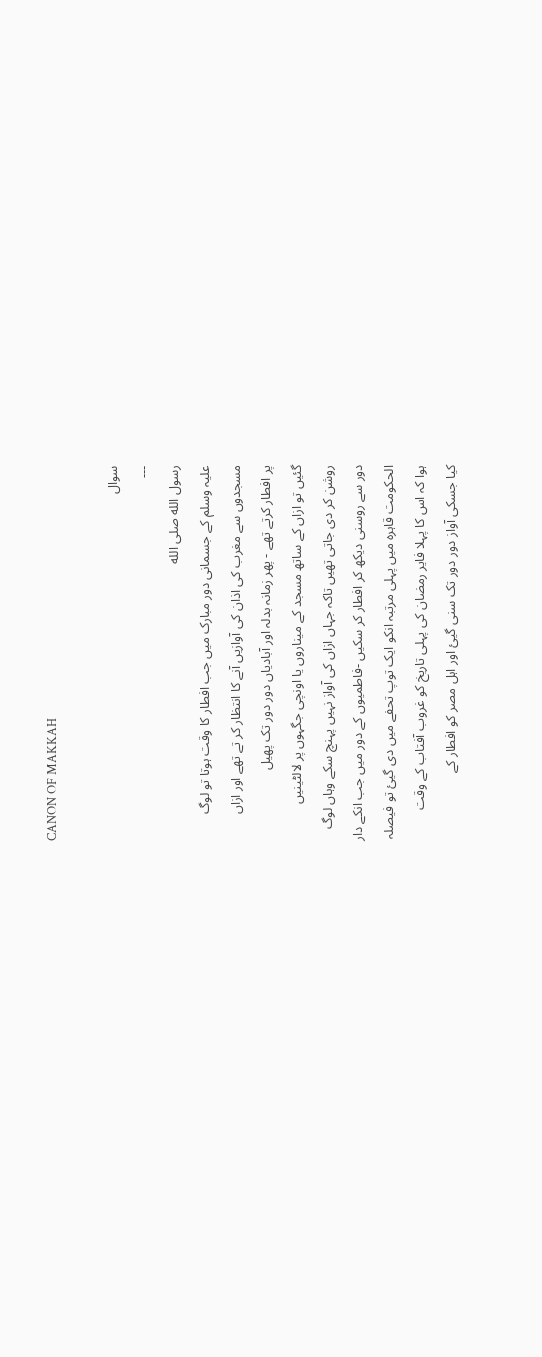CANON OF MAKKAH

سوال
---
رسول الله صلی الله
علیہ وسلم کے جسمانی دور مبارک میں جب افطار کا وقت ہوتا تو لوگ
مسجدوں سے مغرب کی اذان کی آوازیں آنے کا انتظار کر تے تھے اور ازاں
پر افطار کرتے تھے - پھر زمانہ بدلہ اور آبادیاں دور دور تک پھیل
گئیں تو ازاں کے ساتھ مسجد کے میناروں یا اونچی جگہوں پر لالٹینیں
روشن کر دی جاتی تھیں تاکہ جہاں ازاں کی آواز نہیں پہنچ سکے وہاں لوگ
دور سے روسنی دیکھ کر افطار کر سکیں -فاطمیوں کے دور میں جب انکے دار
الحکومت قاہرہ میں پہلی مرتبہ انکو ایک توپ تحفے میں دی گیئ تو فیصلہ
ہوا کہ اس کا پہلا فایر رمضان کی پہلی تاریخ کو غروب آفتاب کے وقت
کیا جسکی آواز دور دور تک سنی گیئ اور اہل مصر کو افطار کے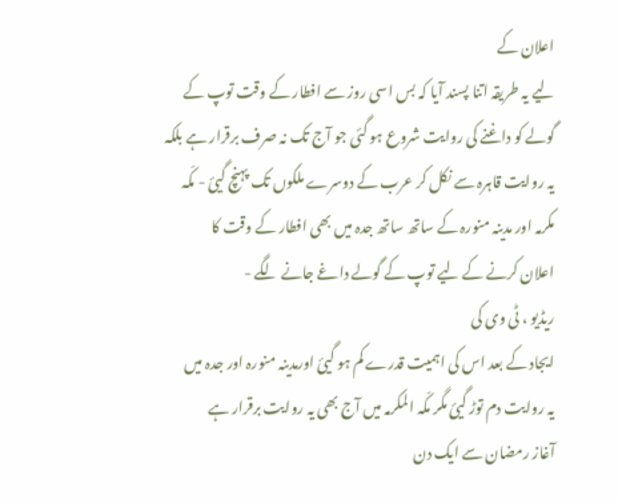اعلان کے
لیے یہ طریقہ اتنا پسند آیا کہ بس اسی روز سے افطار کے وقت توپ کے
گولے کو داغنے کی روایت شروع ہو گئی جو آج تک نہ صرف برقرار ہے بلکہ
یہ روایت قاہرہ سے نکل کر عرب کے دوسرے ملکوں تک پہنچ گیئ - مکّہ
مکرمہ اور مدینہ منورہ کے ساتھ ساتھ جدہ میں بھی افطار کے وقت کا
اعلان کرنے کے لیے توپ کے گولے داغے جانے لگے -
ریڈیو ، ٹی وی کی
ایجاد کے بعد اس کی اہمیت قدرے کم ہو گیئ اورمدینہ منورہ اور جدہ میں
یہ روایت دم توڑ گیئ مگر مکّہ المکرمہ میں آج بھی یہ روایت برقرار ہے
آغاز رمضان سے ایک دن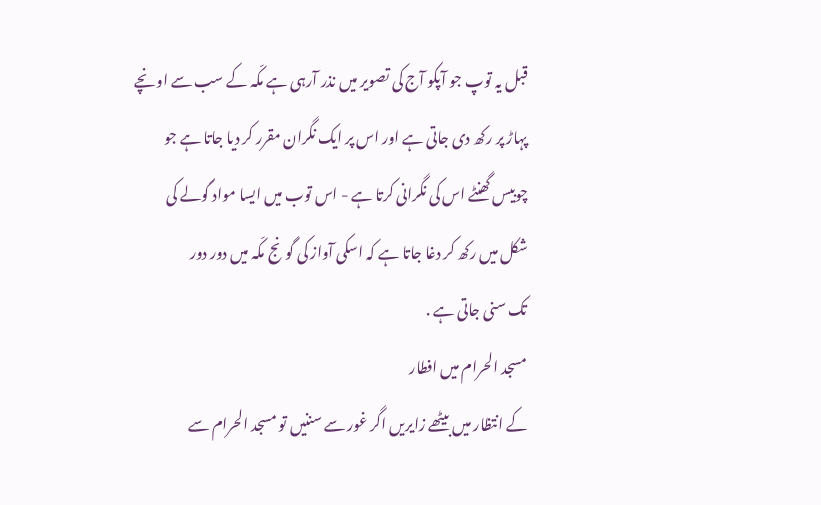قبل یہ توپ جو آپکو آج کی تصویر میں نذر آرہی ہے مکّہ کے سب سے اونچے
پہاڑ پر رکھ دی جاتی ہے اور اس پر ایک نگران مقرر کر دیا جاتا ہے جو
چوبیس گھنٹے اس کی نگرانی کرتا ہے - اس توب میں ایسا مواد گولے کی
شکل میں رکھ کر دغا جاتا ہے کہ اسکی آواز کی گونج مکّہ میں دور دور
تک سنی جاتی ہے .
مسجد الحرام میں افطار
کے انتظار میں بیٹھے زایریں اگر غور سے سننیں تو مسجد الحرام سے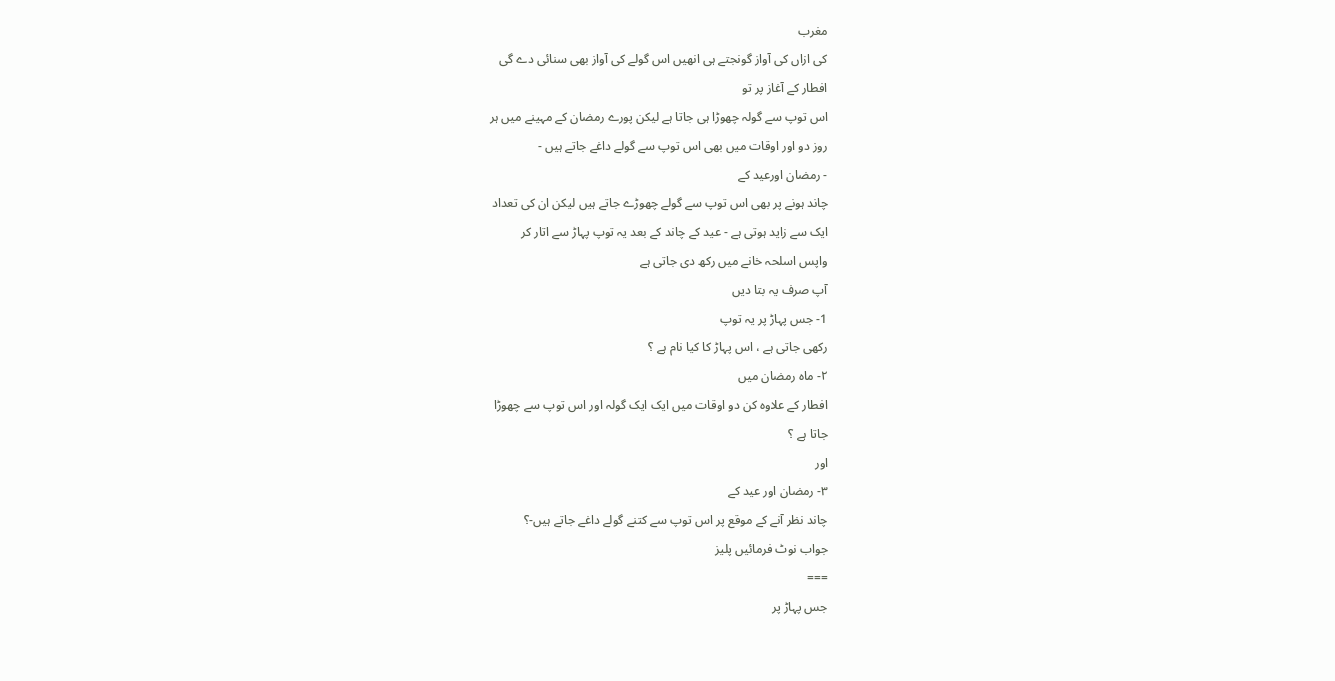مغرب
کی ازاں کی آواز گونجتے ہی انھیں اس گولے کی آواز بھی سنائی دے گی
افطار کے آغاز پر تو
اس توپ سے گولہ چھوڑا ہی جاتا ہے لیکن پورے رمضان کے مہینے میں ہر
روز دو اور اوقات میں بھی اس توپ سے گولے داغے جاتے ہیں -
- رمضان اورعید کے
چاند ہونے پر بھی اس توپ سے گولے چھوڑے جاتے ہیں لیکن ان کی تعداد
ایک سے زاید ہوتی ہے - عید کے چاند کے بعد یہ توپ پہاڑ سے اتار کر
واپس اسلحہ خانے میں رکھ دی جاتی ہے
آپ صرف یہ بتا دیں
1- جس پہاڑ پر یہ توپ
رکھی جاتی ہے ، اس پہاڑ کا کیا نام ہے ؟
٢- ماہ رمضان میں
افطار کے علاوہ کن دو اوقات میں ایک ایک گولہ اور اس توپ سے چھوڑا
جاتا ہے ؟
اور
٣- رمضان اور عید کے
چاند نظر آنے کے موقع پر اس توپ سے کتنے گولے داغے جاتے ہیں-؟
جواب نوٹ فرمائیں پلیز
===
جس پہاڑ پر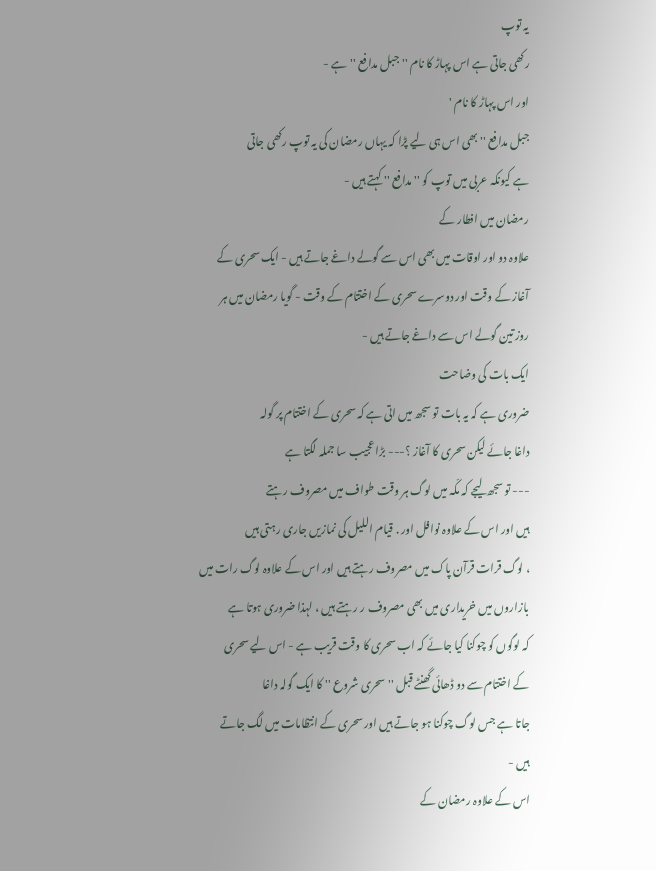یہ توپ
رکھی جاتی ہے اس پہاڑ کا نام '' جبل مدافع ''ہے -
اور اس پہاڑ کا نام '
جبل مدافع '' بھی اس ہی لیے پڑا کہ یہاں رمضان کی یہ توپ رکھی جاتی
ہے کیونکہ عربی میں توپ کو '' مدافع '' کہتے ہیں -
رمضان میں افطار کے
علاوہ دو اور اوقات میں بھی اس سے گولے داغے جاتے ہیں - ایک سحری کے
آغاز کے وقت اور دوسرے سحری کے اختتام کے وقت - گویا رمضان میں ہر
روز تین گولے اس سے داغے جاتے ہیں -
ایک بات کی وضاحت
ضروری ہے کہ یہ بات تو سجھ میں اتی ہے کہ سحری کے اختتام پر گولہ
داغا جائے لیکن سحری کا آغاز ؟--- بڑا عجیب سا جملہ لگتا ہے
--- تو سجھ لیجے کہ مکّہ میں لوگ ہر وقت طواف میں مصروف رہتے
ہیں اور اس کے علاوہ نوافل اور . قیام اللیل کی نمازیں جاری رہتی ہیں
، لوگ قرات قرآن پاک میں مصروف رہتے ہیں اور اس کے علاوہ لوگ رات میں
بازاروں میں خریداری میں بھی مصروف ر رہتے ہیں ، لہذا ضروری ہوتا ہے
کہ لوگوں کو چوکنا کیا جائے کہ اب سحری کا وقت قریب ہے - اس لیے سحری
کے اختتام سے دو ڈھائی گھنٹے قبل '' سحری شروع '' کا ایک گولہ داغا
جاتا ہے جس لوگ چوکنا ہو جاتے ہیں اور سحری کے انتظامات میں لگ جاتے
ہیں -
اس کے علاوہ رمضان کے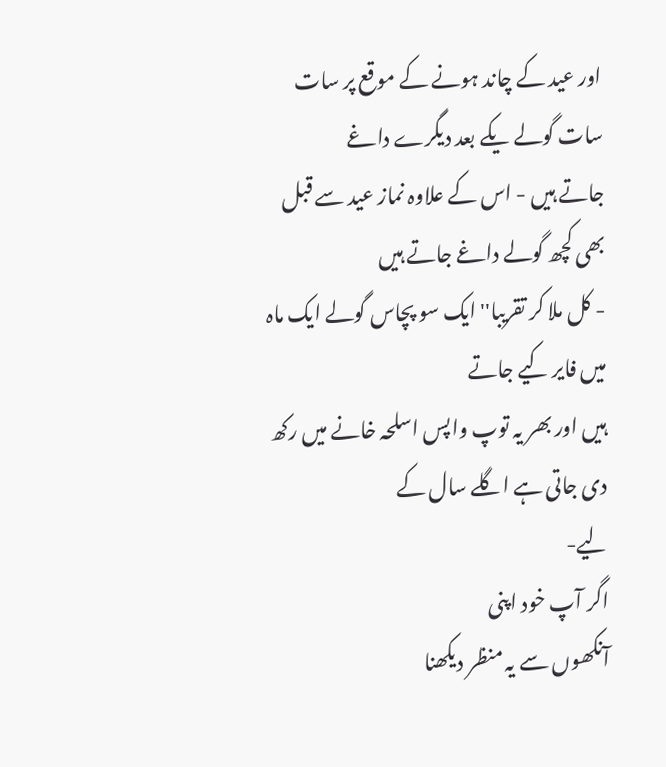اور عید کے چاند ہونے کے موقع پر سات سات گولے یکے بعد دیگرے داغے
جاتے ہیں - اس کے علاوہ نماز عید سے قبل بھی کچھ گولے داغے جاتے ہیں
- کل ملا کر تقریبا'' ایک سو پچاس گولے ایک ماہ میں فایر کیے جاتے
ہیں اور بھر یہ توپ واپس اسلحہ خانے میں رکھ دی جاتی ہے اگلے سال کے
لیے-
اگر آپ خود اپنی
آنکھوں سے یہ منظر دیکھنا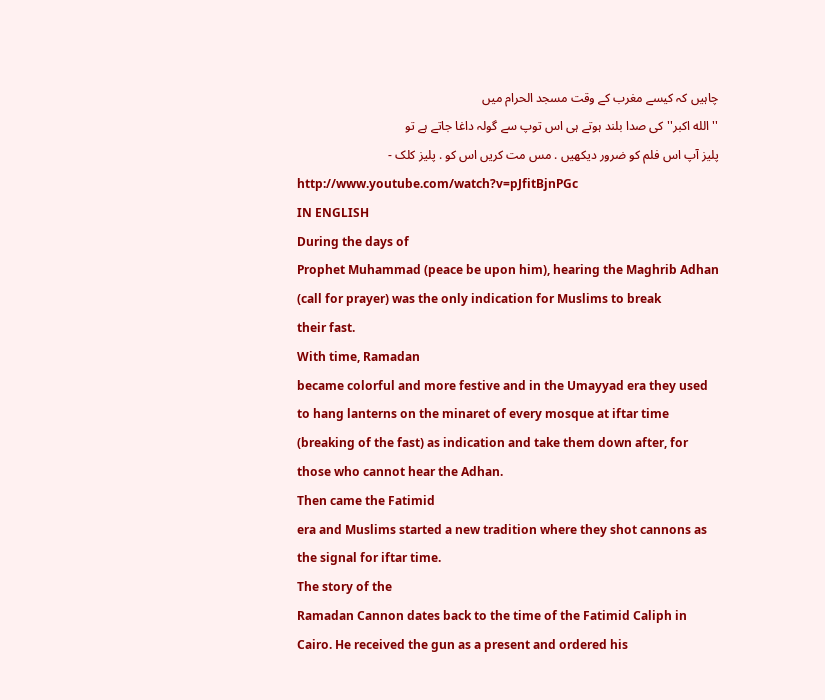چاہیں کہ کیسے مغرب کے وقت مسجد الحرام میں
'' الله اکبر'' کی صدا بلند ہوتے ہی اس توپ سے گولہ داغا جاتے ہے تو
پلیز آپ اس فلم کو ضرور دیکھیں . مس مت کریں اس کو . پلیز کلک -
http://www.youtube.com/watch?v=pJfitBjnPGc
IN ENGLISH
During the days of
Prophet Muhammad (peace be upon him), hearing the Maghrib Adhan
(call for prayer) was the only indication for Muslims to break
their fast.
With time, Ramadan
became colorful and more festive and in the Umayyad era they used
to hang lanterns on the minaret of every mosque at iftar time
(breaking of the fast) as indication and take them down after, for
those who cannot hear the Adhan.
Then came the Fatimid
era and Muslims started a new tradition where they shot cannons as
the signal for iftar time.
The story of the
Ramadan Cannon dates back to the time of the Fatimid Caliph in
Cairo. He received the gun as a present and ordered his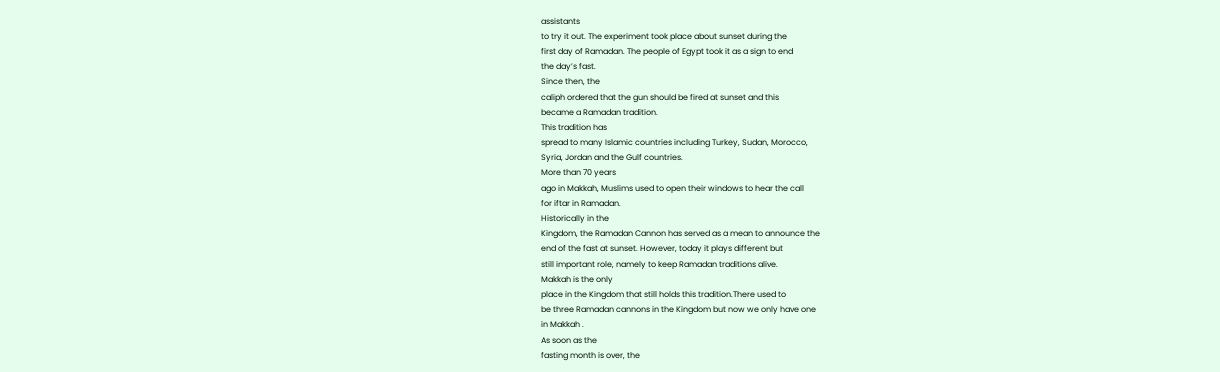assistants
to try it out. The experiment took place about sunset during the
first day of Ramadan. The people of Egypt took it as a sign to end
the day’s fast.
Since then, the
caliph ordered that the gun should be fired at sunset and this
became a Ramadan tradition.
This tradition has
spread to many Islamic countries including Turkey, Sudan, Morocco,
Syria, Jordan and the Gulf countries.
More than 70 years
ago in Makkah, Muslims used to open their windows to hear the call
for iftar in Ramadan.
Historically in the
Kingdom, the Ramadan Cannon has served as a mean to announce the
end of the fast at sunset. However, today it plays different but
still important role, namely to keep Ramadan traditions alive.
Makkah is the only
place in the Kingdom that still holds this tradition.There used to
be three Ramadan cannons in the Kingdom but now we only have one
in Makkah .
As soon as the
fasting month is over, the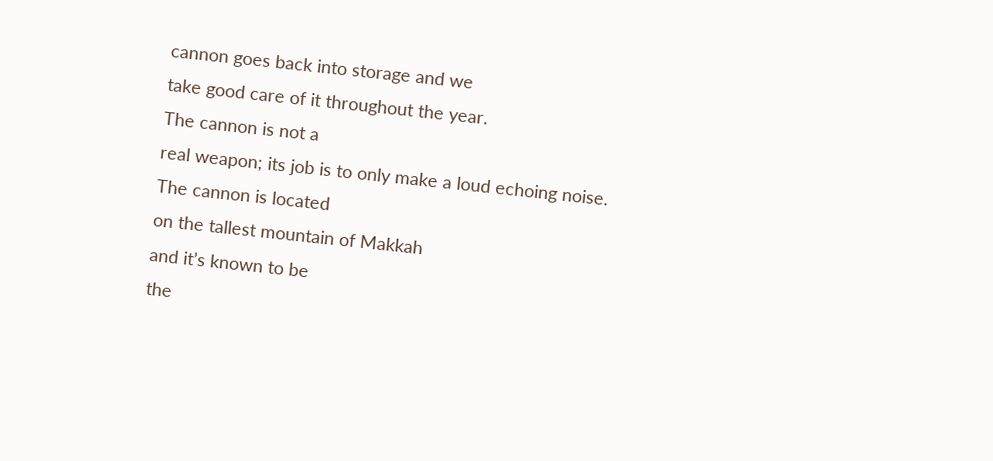cannon goes back into storage and we
take good care of it throughout the year.
The cannon is not a
real weapon; its job is to only make a loud echoing noise.
The cannon is located
on the tallest mountain of Makkah
and it’s known to be
the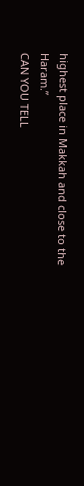highest place in Makkah and close to the Haram.”
CAN YOU TELL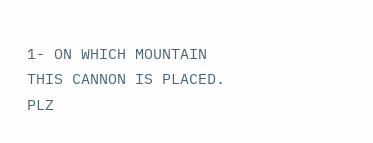1- ON WHICH MOUNTAIN
THIS CANNON IS PLACED. PLZ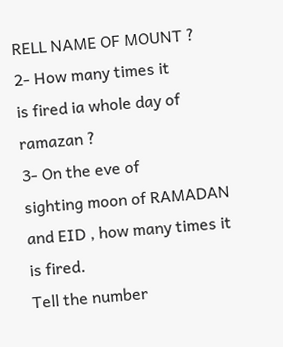RELL NAME OF MOUNT ?
2- How many times it
is fired ia whole day of ramazan ?
3- On the eve of
sighting moon of RAMADAN and EID , how many times it is fired.
Tell the number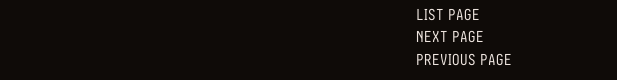LIST PAGE
NEXT PAGE
PREVIOUS PAGE